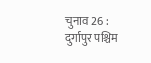चुनाव 26 : दुर्गापुर पश्चिम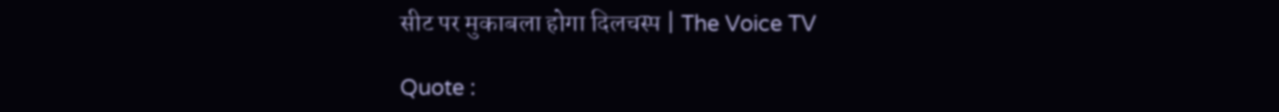सीट पर मुकाबला होगा दिलचस्प | The Voice TV

Quote :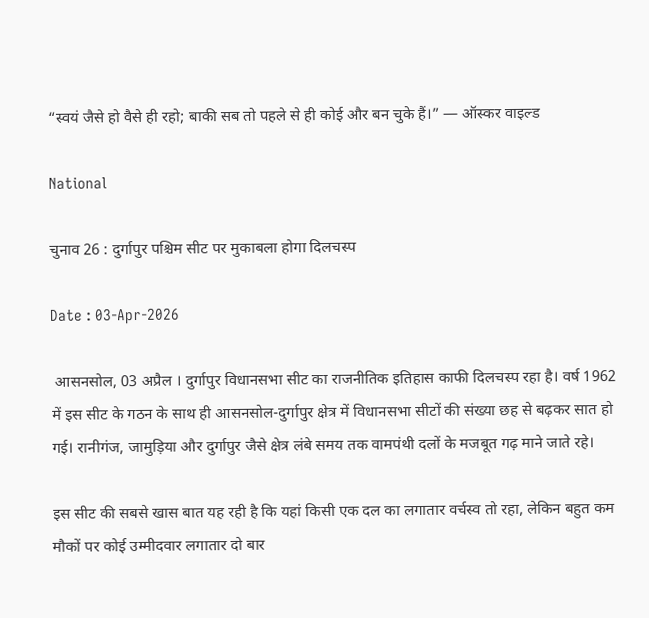“स्वयं जैसे हो वैसे ही रहो; बाकी सब तो पहले से ही कोई और बन चुके हैं।” ― ऑस्कर वाइल्ड

National

चुनाव 26 : दुर्गापुर पश्चिम सीट पर मुकाबला होगा दिलचस्प

Date : 03-Apr-2026

 आसनसोल, 03 अप्रैल । दुर्गापुर विधानसभा सीट का राजनीतिक इतिहास काफी दिलचस्प रहा है। वर्ष 1962 में इस सीट के गठन के साथ ही आसनसोल-दुर्गापुर क्षेत्र में विधानसभा सीटों की संख्या छह से बढ़कर सात हो गई। रानीगंज, जामुड़िया और दुर्गापुर जैसे क्षेत्र लंबे समय तक वामपंथी दलों के मजबूत गढ़ माने जाते रहे।

इस सीट की सबसे खास बात यह रही है कि यहां किसी एक दल का लगातार वर्चस्व तो रहा, लेकिन बहुत कम मौकों पर कोई उम्मीदवार लगातार दो बार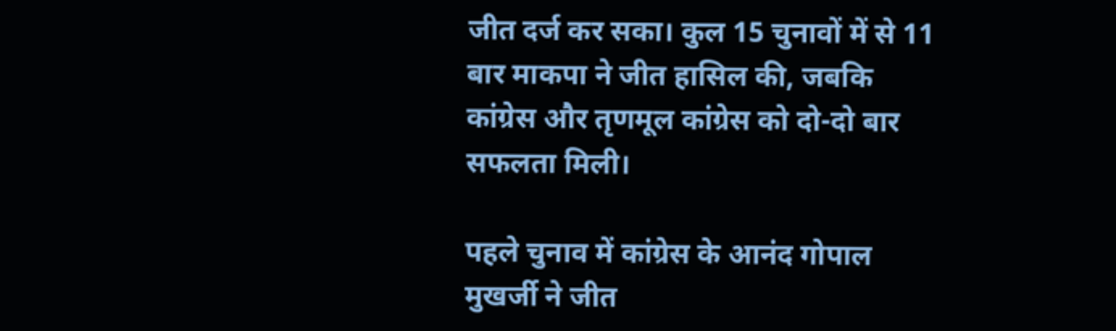जीत दर्ज कर सका। कुल 15 चुनावों में से 11 बार माकपा ने जीत हासिल की, जबकि कांग्रेस और तृणमूल कांग्रेस को दो-दो बार सफलता मिली।

पहले चुनाव में कांग्रेस के आनंद गोपाल मुखर्जी ने जीत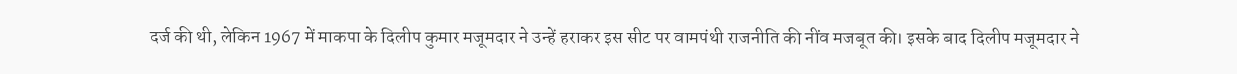दर्ज की थी, लेकिन 1967 में माकपा के दिलीप कुमार मजूमदार ने उन्हें हराकर इस सीट पर वामपंथी राजनीति की नींव मजबूत की। इसके बाद दिलीप मजूमदार ने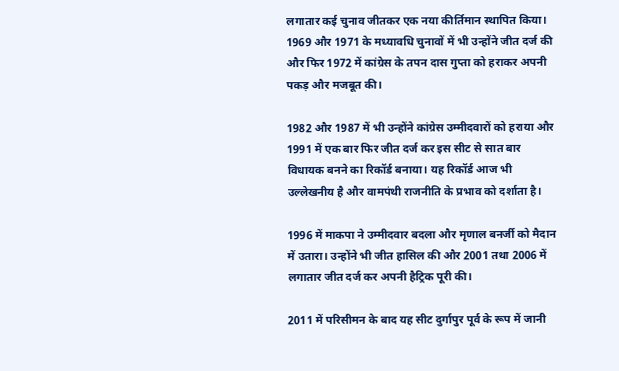लगातार कई चुनाव जीतकर एक नया कीर्तिमान स्थापित किया। 1969 और 1971 के मध्यावधि चुनावों में भी उन्होंने जीत दर्ज की और फिर 1972 में कांग्रेस के तपन दास गुप्ता को हराकर अपनी पकड़ और मजबूत की।

1982 और 1987 में भी उन्होंने कांग्रेस उम्मीदवारों को हराया और 1991 में एक बार फिर जीत दर्ज कर इस सीट से सात बार विधायक बनने का रिकॉर्ड बनाया। यह रिकॉर्ड आज भी उल्लेखनीय है और वामपंथी राजनीति के प्रभाव को दर्शाता है।

1996 में माकपा ने उम्मीदवार बदला और मृणाल बनर्जी को मैदान में उतारा। उन्होंने भी जीत हासिल की और 2001 तथा 2006 में लगातार जीत दर्ज कर अपनी हैट्रिक पूरी की।

2011 में परिसीमन के बाद यह सीट दुर्गापुर पूर्व के रूप में जानी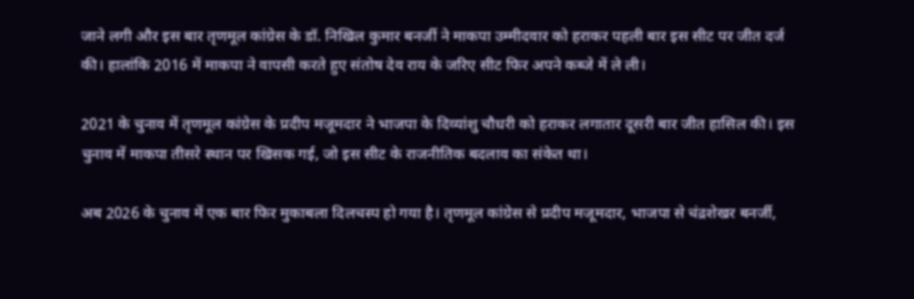जाने लगी और इस बार तृणमूल कांग्रेस के डॉ. निखिल कुमार बनर्जी ने माकपा उम्मीदवार को हराकर पहली बार इस सीट पर जीत दर्ज की। हालांकि 2016 में माकपा ने वापसी करते हुए संतोष देव राय के जरिए सीट फिर अपने कब्जे में ले ली।

2021 के चुनाव में तृणमूल कांग्रेस के प्रदीप मजूमदार ने भाजपा के दिव्यांशु चौधरी को हराकर लगातार दूसरी बार जीत हासिल की। इस चुनाव में माकपा तीसरे स्थान पर खिसक गई, जो इस सीट के राजनीतिक बदलाव का संकेत था।

अब 2026 के चुनाव में एक बार फिर मुकाबला दिलचस्प हो गया है। तृणमूल कांग्रेस से प्रदीप मजूमदार, भाजपा से चंद्रशेखर बनर्जी,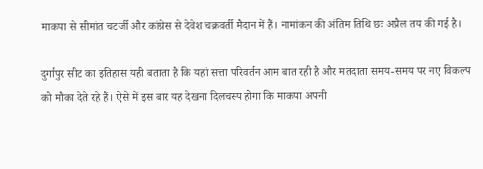माकपा से सीमांत चटर्जी और कांग्रेस से देवेश चक्रवर्ती मैदान में हैं। नामांकन की अंतिम तिथि छः अप्रैल तय की गई है।

दुर्गापुर सीट का इतिहास यही बताता है कि यहां सत्ता परिवर्तन आम बात रही है और मतदाता समय-समय पर नए विकल्प को मौका देते रहे हैं। ऐसे में इस बार यह देखना दिलचस्प होगा कि माकपा अपनी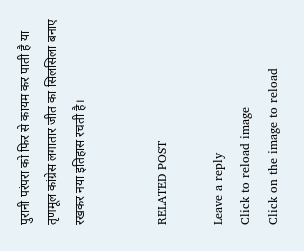पुरानी परंपरा को फिर से कायम कर पाती है या तृणमूल कांग्रेस लगातार जीत का सिलसिला बनाए रखकर नया इतिहास रचती है।


RELATED POST

Leave a reply
Click to reload image
Click on the image to reload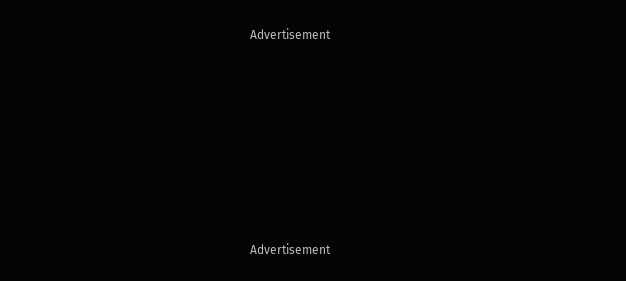Advertisement









Advertisement